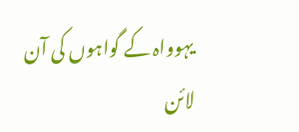یہوواہ کے گواہوں کی آن لائن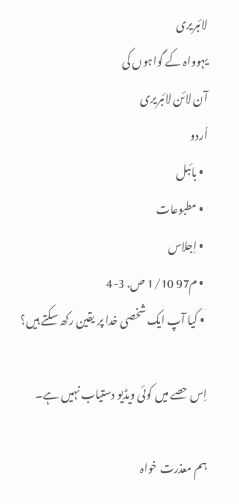لائبریری
یہوواہ کے گواہوں کی
آن لائن لائبریری
اُردو
  • بائبل
  • مطبوعات
  • اِجلاس
  • م97 1/10 ص. 3-4
  • کیا آپ ایک شخصی خدا پر یقین رکھ سکتے ہیں؟

اِس حصے میں کوئی ویڈیو دستیاب نہیں ہے۔

ہم معذرت خواہ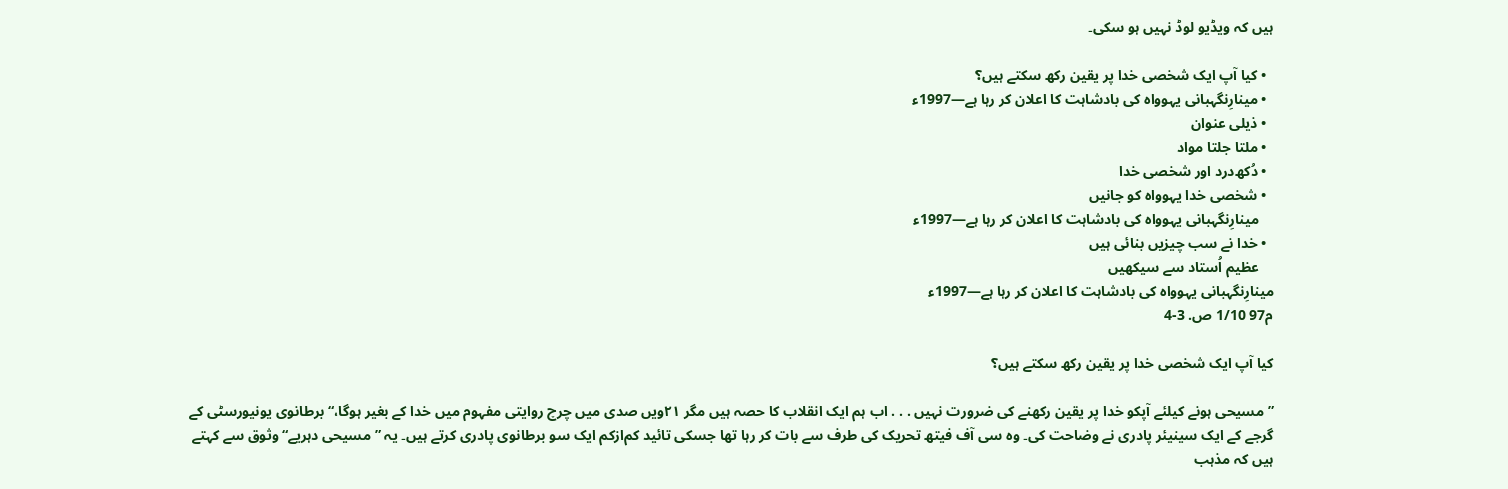ہیں کہ ویڈیو لوڈ نہیں ہو سکی۔

  • کیا آپ ایک شخصی خدا پر یقین رکھ سکتے ہیں؟
  • مینارِنگہبانی یہوواہ کی بادشاہت کا اعلان کر رہا ہے—1997ء
  • ذیلی عنوان
  • ملتا جلتا مواد
  • دُکھ‌درد اور شخصی خدا
  • شخصی خدا یہوواہ کو جانیں
    مینارِنگہبانی یہوواہ کی بادشاہت کا اعلان کر رہا ہے—1997ء
  • خدا نے سب چیزیں بنائی ہیں
    عظیم اُستاد سے سیکھیں
مینارِنگہبانی یہوواہ کی بادشاہت کا اعلان کر رہا ہے—1997ء
م97 1/10 ص. 3-4

کیا آپ ایک شخصی خدا پر یقین رکھ سکتے ہیں؟

”مسیحی ہونے کیلئے آپکو خدا پر یقین رکھنے کی ضرورت نہیں . . . اب ہم ایک انقلاب کا حصہ ہیں مگر ۲۱ویں صدی میں چرچ روایتی مفہوم میں خدا کے بغیر ہوگا،“ برطانوی یونیورسٹی کے گرجے کے ایک سینیئر پادری نے وضاحت کی۔ وہ سی آف فیتھ تحریک کی طرف سے بات کر رہا تھا جسکی تائید کم‌ازکم ایک سو برطانوی پادری کرتے ہیں۔ یہ ”مسیحی دہریے“ وثوق سے کہتے ہیں کہ مذہب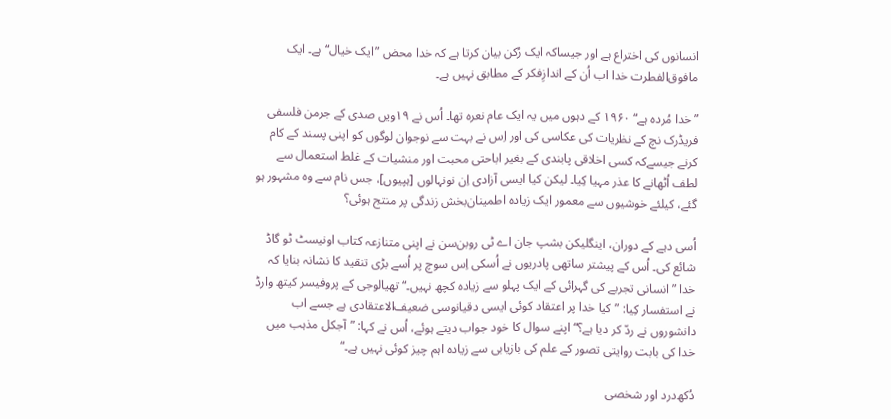انسانوں کی اختراع ہے اور جیساکہ ایک رُکن بیان کرتا ہے کہ خدا محض ”ایک خیال“ ہے۔ ایک مافوق‌الفطرت خدا اب اُن کے اندازِفکر کے مطابق نہیں ہے۔

”خدا مُردہ ہے“ ۱۹۶۰ کے دہوں میں یہ ایک عام نعرہ تھا۔ اُس نے ۱۹ویں صدی کے جرمن فلسفی فریڈرک نچ کے نظریات کی عکاسی کی اور اِس نے بہت سے نوجوان لوگوں کو اپنی پسند کے کام کرنے جیسے‌کہ کسی اخلاقی پابندی کے بغیر اباحتی محبت اور منشیات کے غلط استعمال سے لطف اُٹھانے کا عذر مہیا کِیا۔ لیکن کیا ایسی آزادی اِن نونہالوں [ہپیوں]، جس نام سے وہ مشہور ہو گئے، کیلئے خوشیوں سے معمور ایک زیادہ اطمینان‌بخش زندگی پر منتج ہوئی؟

اُسی دہے کے دوران، اینگلیکن بشپ جان اے ٹی روبن‌سن نے اپنی متنازعہ کتاب اونیسٹ ٹو گاڈ شائع کی۔ اُس کے پیشتر ساتھی پادریوں نے اُسکی اِس سوچ پر اُسے بڑی تنقید کا نشانہ بنایا کہ خدا ” انسانی تجربے کی گہرائی کے ایک پہلو سے زیادہ کچھ نہیں۔“ تھیالوجی کے پروفیسر کیتھ وارڈ نے استفسار کِیا: ”کیا خدا پر اعتقاد کوئی ایسی دقیانوسی ضعیف‌الاعتقادی ہے جسے اب دانشوروں نے ردّ کر دیا ہے؟“ اپنے سوال کا خود جواب دیتے ہوئے، اُس نے کہا: ”آجکل مذہب میں خدا کی بابت روایتی تصور کے علم کی بازیابی سے زیادہ اہم چیز کوئی نہیں ہے۔“

دُکھ‌درد اور شخصی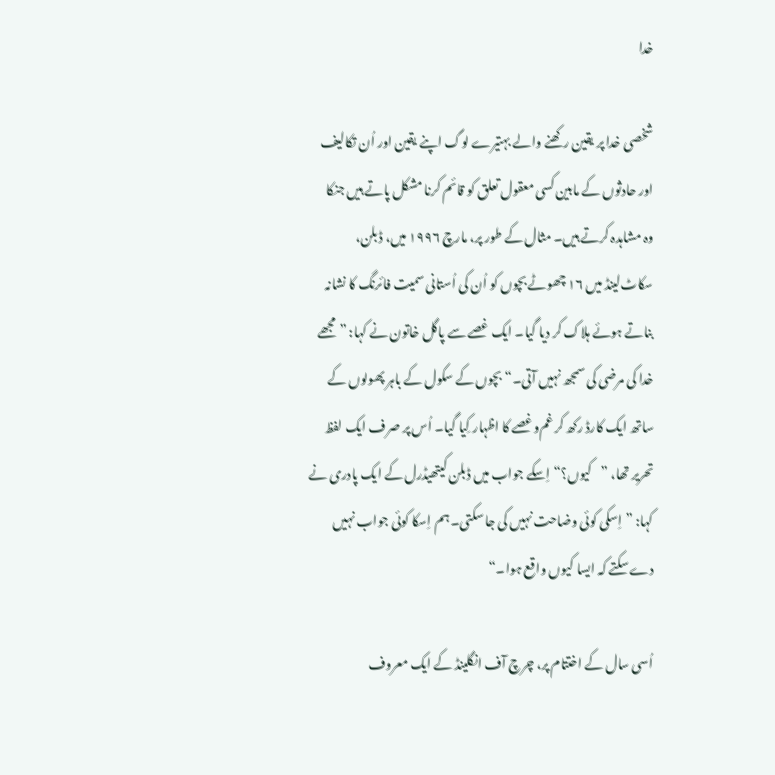خدا

شخصی خدا پر یقین رکھنے والے بہتیرے لوگ اپنے یقین اور اُن تکالیف اور حادثوں کے مابین کسی معقول تعلق کو قائم کرنا مشکل پاتے ہیں جنکا وہ مشاہدہ کرتے ہیں۔ مثال کے طور پر، مارچ ۱۹۹۶ میں، ڈبلن، سکاٹ‌لینڈ میں ۱۶ چھوٹے بچوں کو اُن کی اُستانی سمیت فائرنگ کا نشانہ بناتے ہوئے ہلاک کر دیا گیا۔ ایک غصے سے پاگل خاتون نے کہا: ”مجھے خدا کی مرضی کی سمجھ نہیں آتی۔“ بچوں کے سکول کے باہر پھولوں کے ساتھ ایک کارڈ رکھ کر غم‌وغصے کا اظہار کِیا گیا۔ اُس پر صرف ایک لفظ تحریر تھا، ”کیوں؟“ اِسکے جواب میں ڈبلن کیتھیڈرل کے ایک پادری نے کہا: ”اِسکی کوئی وضاحت نہیں کی جا سکتی۔ ہم اِسکا کوئی جواب نہیں دے سکتے کہ ایسا کیوں واقع ہوا۔“

اُسی سال کے اختتام پر، چرچ آف انگلینڈ کے ایک معروف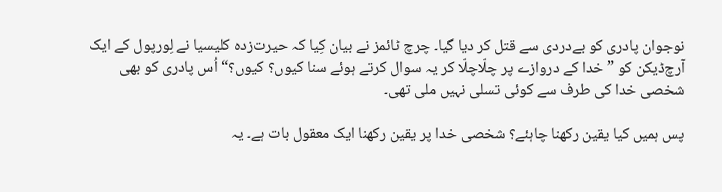نوجوان پادری کو بے‌دردی سے قتل کر دیا گیا۔ چرچ ٹائمز نے بیان کِیا کہ حیرت‌زدہ کلیسیا نے لِورپول کے ایک آرچ‌ڈیکن کو ”خدا کے دروازے پر چلّاچلّا کر یہ سوال کرتے ہوئے سنا کیوں؟ کیوں؟“ اُس پادری کو بھی شخصی خدا کی طرف سے کوئی تسلی نہیں ملی تھی۔

پس ہمیں کیا یقین رکھنا چاہئے؟ شخصی خدا پر یقین رکھنا ایک معقول بات ہے۔ یہ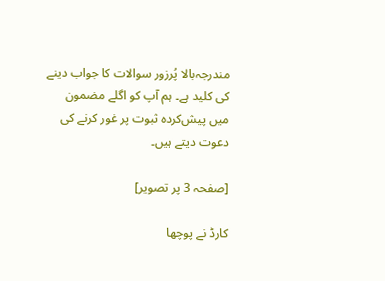مندرجہ‌بالا پُرزور سوالات کا جواب دینے کی کلید ہے۔ ہم آپ کو اگلے مضمون میں پیش‌کردہ ثبوت پر غور کرنے کی دعوت دیتے ہیں۔

[صفحہ 3 پر تصویر]

کارڈ نے پوچھا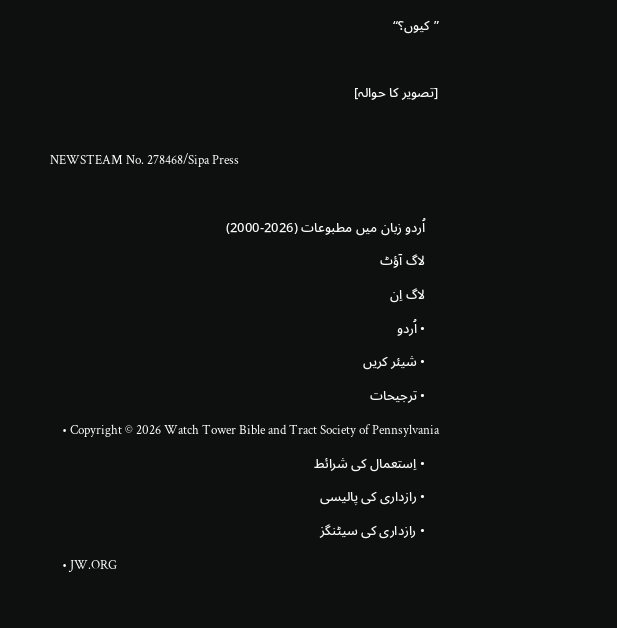”کیوں؟“

[تصویر کا حوالہ]

NEWSTEAM No. 278468/Sipa Press

    اُردو زبان میں مطبوعات (2026-2000)
    لاگ آؤٹ
    لاگ اِن
    • اُردو
    • شیئر کریں
    • ترجیحات
    • Copyright © 2026 Watch Tower Bible and Tract Society of Pennsylvania
    • اِستعمال کی شرائط
    • رازداری کی پالیسی
    • رازداری کی سیٹنگز
    • JW.ORG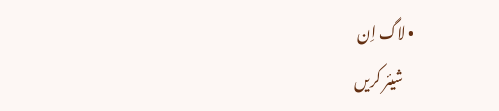• لاگ اِن
    شیئر کریں